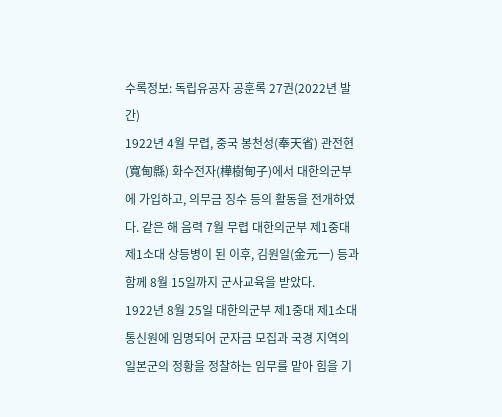수록정보: 독립유공자 공훈록 27권(2022년 발간)
1922년 4월 무렵, 중국 봉천성(奉天省) 관전현(寬甸縣) 화수전자(樺樹甸子)에서 대한의군부에 가입하고, 의무금 징수 등의 활동을 전개하였다. 같은 해 음력 7월 무렵 대한의군부 제1중대 제1소대 상등병이 된 이후, 김원일(金元一) 등과 함께 8월 15일까지 군사교육을 받았다.
1922년 8월 25일 대한의군부 제1중대 제1소대 통신원에 임명되어 군자금 모집과 국경 지역의 일본군의 정황을 정찰하는 임무를 맡아 힘을 기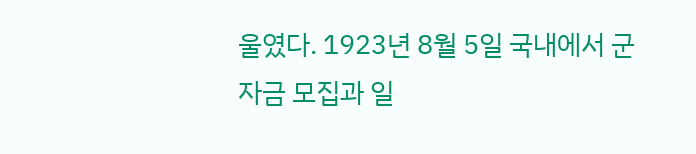울였다. 1923년 8월 5일 국내에서 군자금 모집과 일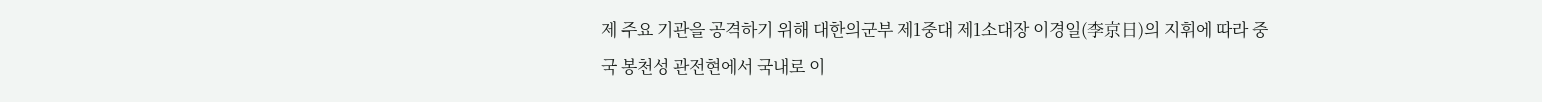제 주요 기관을 공격하기 위해 대한의군부 제1중대 제1소대장 이경일(李京日)의 지휘에 따라 중국 봉천성 관전현에서 국내로 이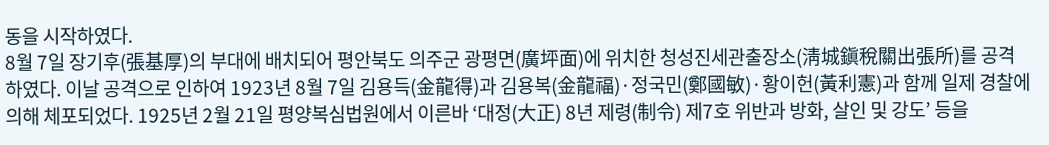동을 시작하였다.
8월 7일 장기후(張基厚)의 부대에 배치되어 평안북도 의주군 광평면(廣坪面)에 위치한 청성진세관출장소(淸城鎭稅關出張所)를 공격하였다. 이날 공격으로 인하여 1923년 8월 7일 김용득(金龍得)과 김용복(金龍福)·정국민(鄭國敏)·황이헌(黃利憲)과 함께 일제 경찰에 의해 체포되었다. 1925년 2월 21일 평양복심법원에서 이른바 ‘대정(大正) 8년 제령(制令) 제7호 위반과 방화, 살인 및 강도’ 등을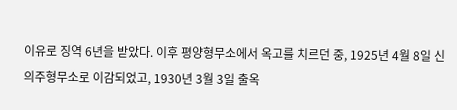이유로 징역 6년을 받았다. 이후 평양형무소에서 옥고를 치르던 중, 1925년 4월 8일 신의주형무소로 이감되었고, 1930년 3월 3일 출옥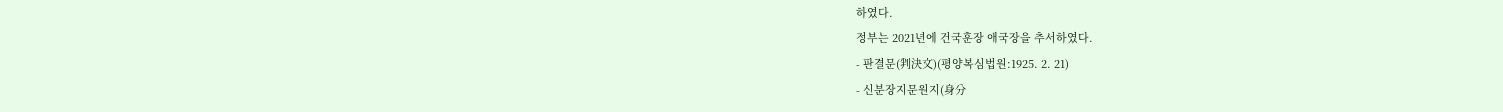하였다.
정부는 2021년에 건국훈장 애국장을 추서하였다.
- 판결문(判決文)(평양복심법원:1925. 2. 21)
- 신분장지문원지(身分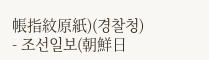帳指紋原紙)(경찰청)
- 조선일보(朝鮮日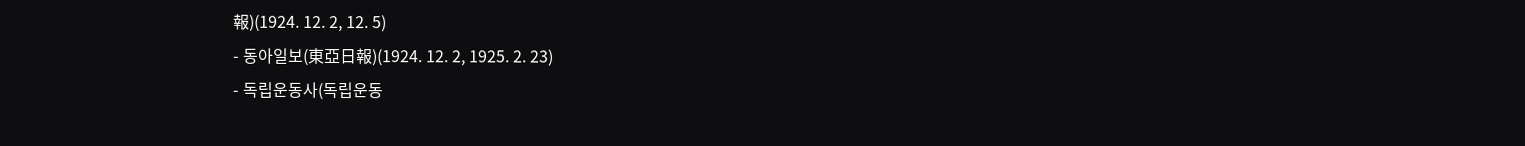報)(1924. 12. 2, 12. 5)
- 동아일보(東亞日報)(1924. 12. 2, 1925. 2. 23)
- 독립운동사(독립운동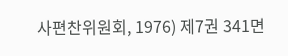사편찬위원회, 1976) 제7권 341면